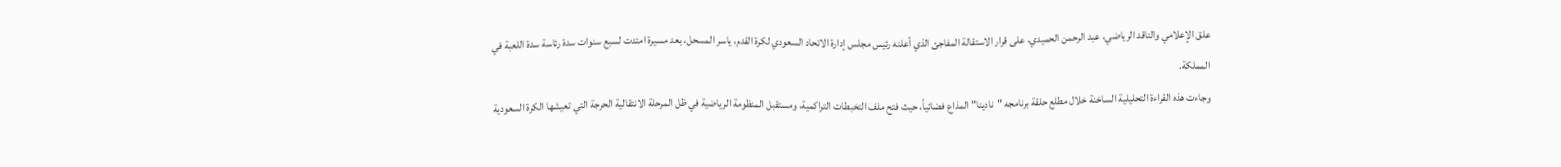علق الإعلامي والناقد الرياضي، عبد الرحمن الحميدي، على قرار الاستقالة المفاجئ الذي أعلنه رئيس مجلس إدارة الاتحاد السعودي لكرة القدم، ياسر المسحل، بعد مسيرة امتدت لسبع سنوات سدة رئاسة سدة اللعبة في المملكة.
وجاءت هذه القراءة التحليلية الساخنة خلال مطلع حلقة برنامجه "نادينا" المذاع فضائياً، حيث فتح ملف التخبطات التراكمية، ومستقبل المنظومة الرياضية في ظل المرحلة الانتقالية الحرجة التي تعيشها الكرة السعودية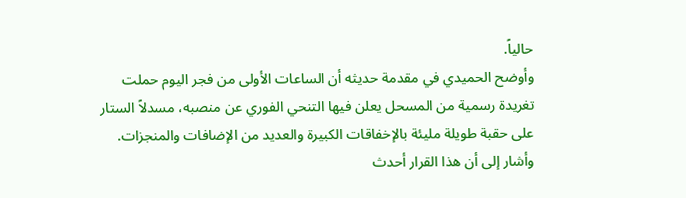حالياً.
وأوضح الحميدي في مقدمة حديثه أن الساعات الأولى من فجر اليوم حملت تغريدة رسمية من المسحل يعلن فيها التنحي الفوري عن منصبه، مسدلاً الستار على حقبة طويلة مليئة بالإخفاقات الكبيرة والعديد من الإضافات والمنجزات.
وأشار إلى أن هذا القرار أحدث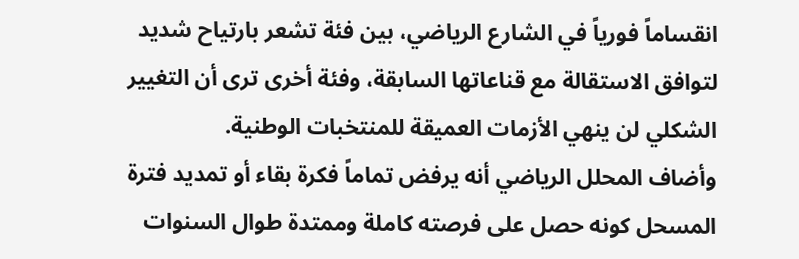انقساماً فورياً في الشارع الرياضي، بين فئة تشعر بارتياح شديد لتوافق الاستقالة مع قناعاتها السابقة، وفئة أخرى ترى أن التغيير الشكلي لن ينهي الأزمات العميقة للمنتخبات الوطنية.
وأضاف المحلل الرياضي أنه يرفض تماماً فكرة بقاء أو تمديد فترة المسحل كونه حصل على فرصته كاملة وممتدة طوال السنوات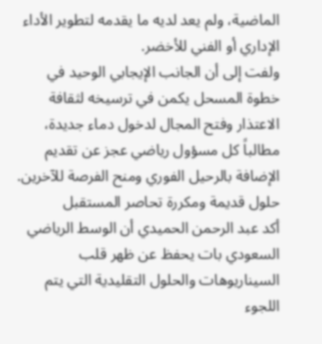الماضية، ولم يعد لديه ما يقدمه لتطوير الأداء الإداري أو الفني للأخضر.
ولفت إلى أن الجانب الإيجابي الوحيد في خطوة المسحل يكمن في ترسيخه لثقافة الاعتذار وفتح المجال لدخول دماء جديدة، مطالباً كل مسؤول رياضي عجز عن تقديم الإضافة بالرحيل الفوري ومنح الفرصة للآخرين.
حلول قديمة ومكررة تحاصر المستقبل
أكد عبد الرحمن الحميدي أن الوسط الرياضي السعودي بات يحفظ عن ظهر قلب السيناريوهات والحلول التقليدية التي يتم اللجوء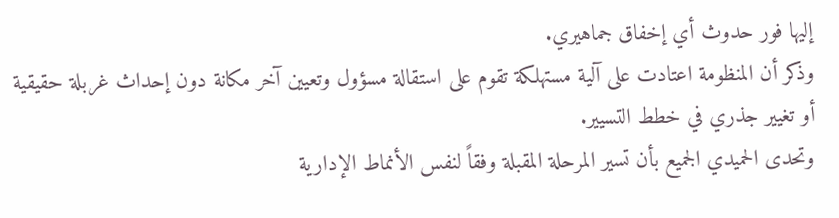إليها فور حدوث أي إخفاق جماهيري.
وذكر أن المنظومة اعتادت على آلية مستهلكة تقوم على استقالة مسؤول وتعيين آخر مكانة دون إحداث غربلة حقيقية أو تغيير جذري في خطط التسيير.
وتحدى الحميدي الجميع بأن تسير المرحلة المقبلة وفقاً لنفس الأنماط الإدارية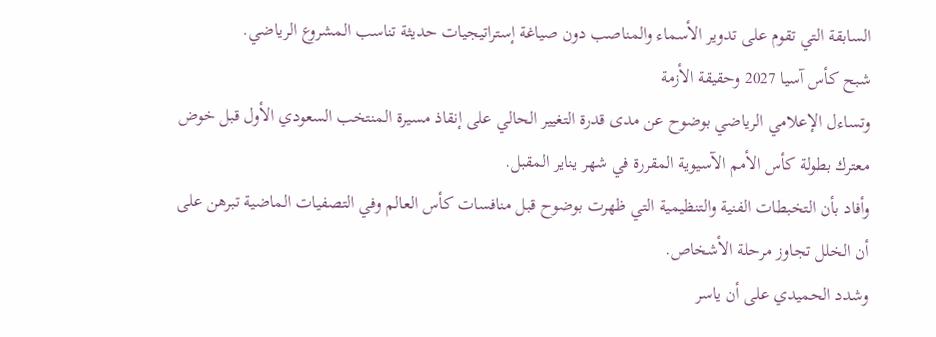السابقة التي تقوم على تدوير الأسماء والمناصب دون صياغة إستراتيجيات حديثة تناسب المشروع الرياضي.
شبح كأس آسيا 2027 وحقيقة الأزمة
وتساءل الإعلامي الرياضي بوضوح عن مدى قدرة التغيير الحالي على إنقاذ مسيرة المنتخب السعودي الأول قبل خوض معترك بطولة كأس الأمم الآسيوية المقررة في شهر يناير المقبل.
وأفاد بأن التخبطات الفنية والتنظيمية التي ظهرت بوضوح قبل منافسات كأس العالم وفي التصفيات الماضية تبرهن على أن الخلل تجاوز مرحلة الأشخاص.
وشدد الحميدي على أن ياسر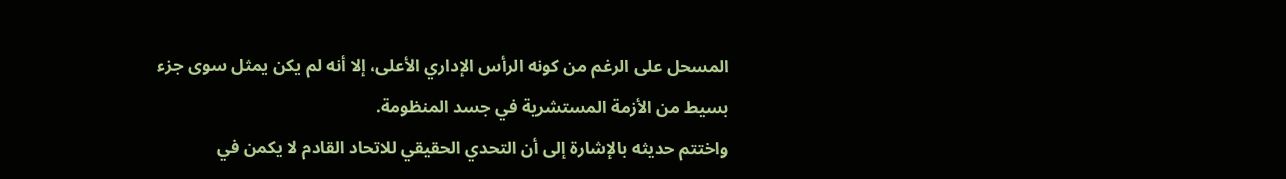المسحل على الرغم من كونه الرأس الإداري الأعلى، إلا أنه لم يكن يمثل سوى جزء بسيط من الأزمة المستشرية في جسد المنظومة.
واختتم حديثه بالإشارة إلى أن التحدي الحقيقي للاتحاد القادم لا يكمن في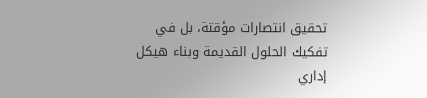تحقيق انتصارات مؤقتة، بل في تفكيك الحلول القديمة وبناء هيكل إداري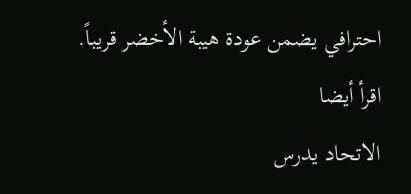احترافي يضمن عودة هيبة الأخضر قريباً.
اقرأ أيضا
الاتحاد يدرس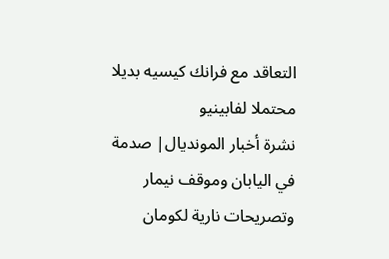التعاقد مع فرانك كيسيه بديلا محتملا لفابينيو
نشرة أخبار المونديال| صدمة في اليابان وموقف نيمار وتصريحات نارية لكومان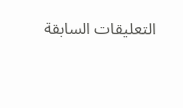التعليقات السابقة